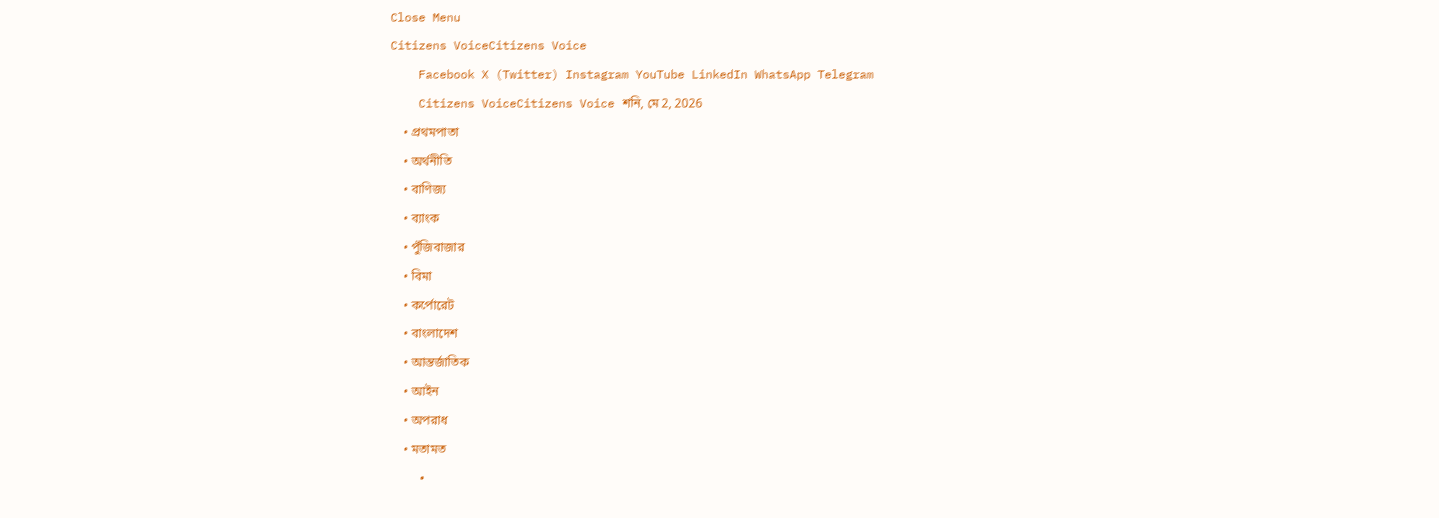Close Menu
Citizens VoiceCitizens Voice
    Facebook X (Twitter) Instagram YouTube LinkedIn WhatsApp Telegram
    Citizens VoiceCitizens Voice শনি, মে 2, 2026
    • প্রথমপাতা
    • অর্থনীতি
    • বাণিজ্য
    • ব্যাংক
    • পুঁজিবাজার
    • বিমা
    • কর্পোরেট
    • বাংলাদেশ
    • আন্তর্জাতিক
    • আইন
    • অপরাধ
    • মতামত
    •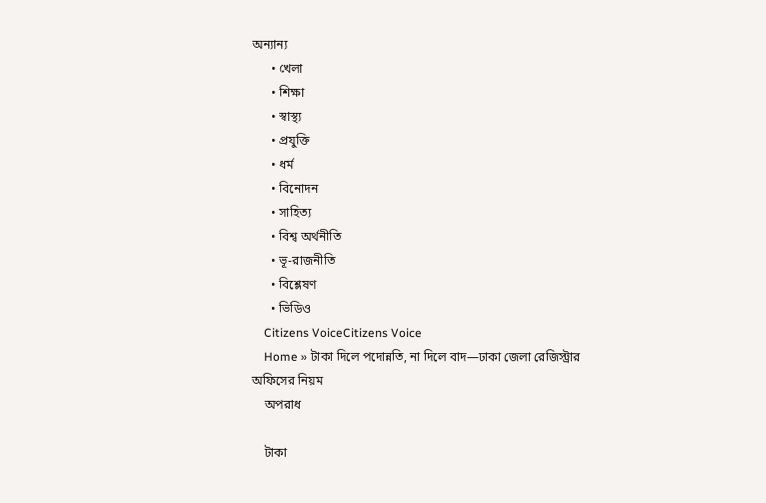অন্যান্য
      • খেলা
      • শিক্ষা
      • স্বাস্থ্য
      • প্রযুক্তি
      • ধর্ম
      • বিনোদন
      • সাহিত্য
      • বিশ্ব অর্থনীতি
      • ভূ-রাজনীতি
      • বিশ্লেষণ
      • ভিডিও
    Citizens VoiceCitizens Voice
    Home » টাকা দিলে পদোন্নতি, না দিলে বাদ—ঢাকা জেলা রেজিস্ট্রার অফিসের নিয়ম
    অপরাধ

    টাকা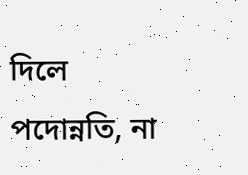দিলে পদোন্নতি, না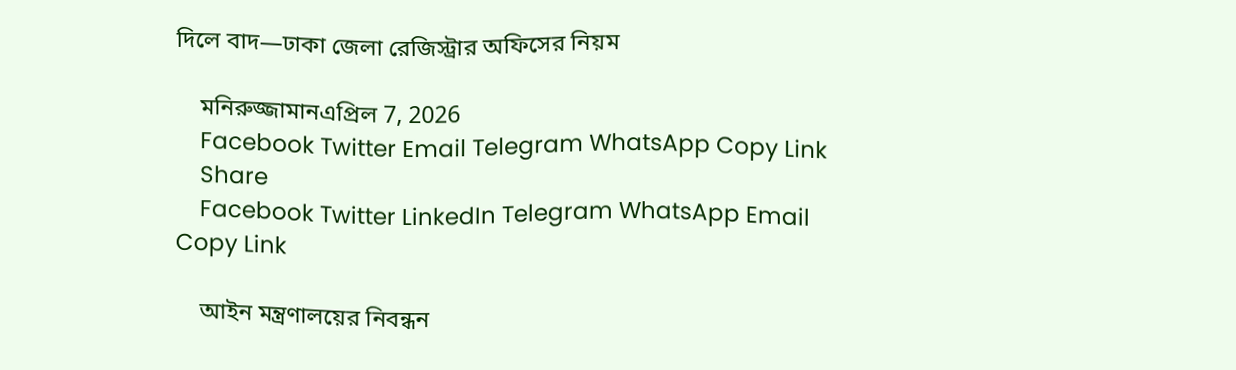দিলে বাদ—ঢাকা জেলা রেজিস্ট্রার অফিসের নিয়ম

    মনিরুজ্জামানএপ্রিল 7, 2026
    Facebook Twitter Email Telegram WhatsApp Copy Link
    Share
    Facebook Twitter LinkedIn Telegram WhatsApp Email Copy Link

    আইন মন্ত্রণালয়ের নিবন্ধন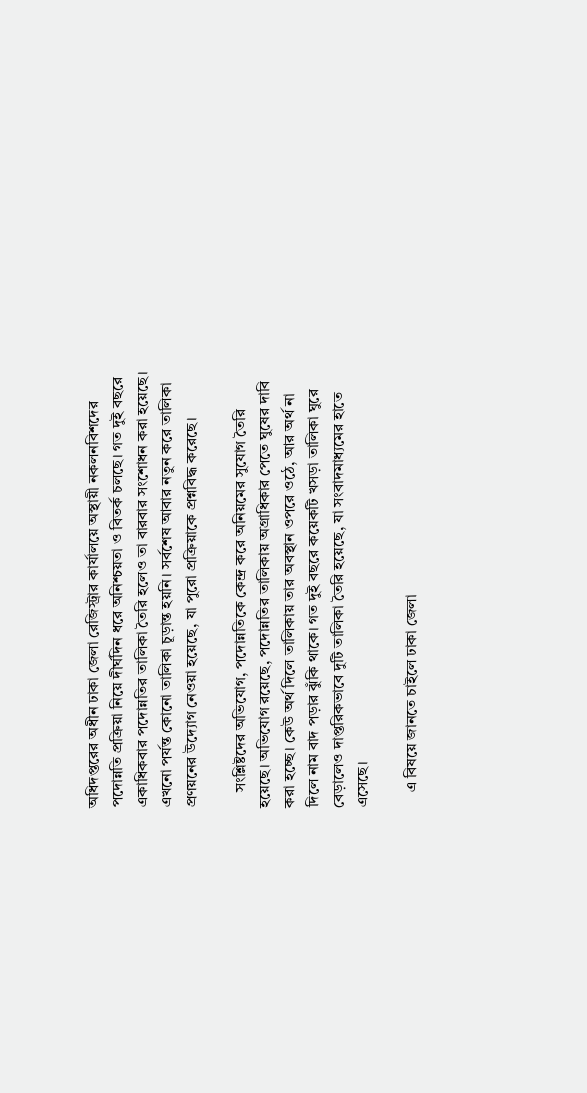অধিদপ্তরের অধীন ঢাকা জেলা রেজিস্ট্রার কার্যালয়ে অস্থায়ী নকলনবিশদের পদোন্নতি প্রক্রিয়া নিয়ে দীর্ঘদিন ধরে অনিশ্চয়তা ও বিতর্ক চলছে। গত দুই বছরে একাধিকবার পদোন্নতির তালিকা তৈরি হলেও তা বারবার সংশোধন করা হয়েছে। এখনো পর্যন্ত কোনো তালিকা চূড়ান্ত হয়নি। সর্বশেষ আবার নতুন করে তালিকা প্রণয়নের উদ্যোগ নেওয়া হয়েছে, যা পুরো প্রক্রিয়াকে প্রশ্নবিদ্ধ করেছে।

    সংশ্লিষ্টদের অভিযোগ, পদোন্নতিকে কেন্দ্র করে অনিয়মের সুযোগ তৈরি হয়েছে। অভিযোগ রয়েছে, পদোন্নতির তালিকায় অগ্রাধিকার পেতে ঘুষের দাবি করা হচ্ছে। কেউ অর্থ দিলে তালিকায় তার অবস্থান ওপরে ওঠে, আর অর্থ না দিলে নাম বাদ পড়ার ঝুঁকি থাকে। গত দুই বছরে কয়েকটি খসড়া তালিকা ঘুরে বেড়ালেও দাপ্তরিকভাবে দুটি তালিকা তৈরি হয়েছে, যা সংবাদমাধ্যমের হাতে এসেছে।

    এ বিষয়ে জানতে চাইলে ঢাকা জেলা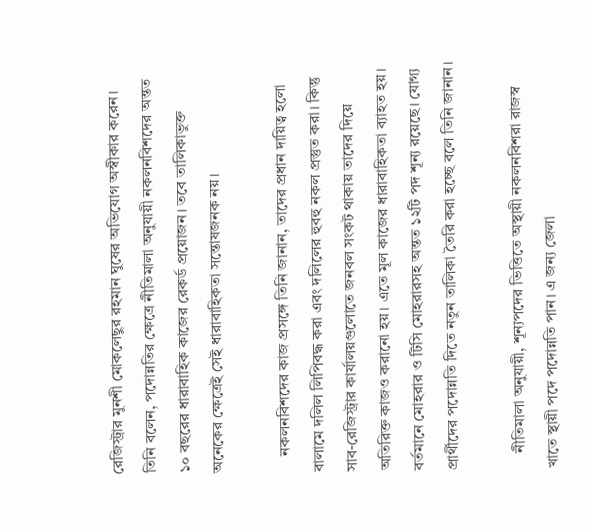রেজিস্ট্রার মুনশী মোকলেছুর রহমান ঘুষের অভিযোগ অস্বীকার করেন। তিনি বলেন, পদোন্নতির ক্ষেত্রে নীতিমালা অনুযায়ী নকলনবিশদের অন্তত ১০ বছরের ধারাবাহিক কাজের রেকর্ড প্রয়োজন। তবে তালিকাভুক্ত অনেকের ক্ষেত্রেই সেই ধারাবাহিকতা সন্তোষজনক নয়।

    নকলনবিশদের কাজ প্রসঙ্গে তিনি জানান, তাদের প্রধান দায়িত্ব হলো বালামে দলিল লিপিবদ্ধ করা এবং দলিলের হুবহু নকল প্রস্তুত করা। কিন্তু সাব-রেজিস্ট্রার কার্যালয়গুলোতে জনবল সংকট থাকায় তাদের দিয়ে অতিরিক্ত কাজও করানো হয়। এতে মূল কাজের ধারাবাহিকতা ব্যাহত হয়। বর্তমানে মোহরার ও টিসি মোহরারসহ অন্তত ১২টি পদ শূন্য রয়েছে। যোগ্য প্রার্থীদের পদোন্নতি দিতে নতুন তালিকা তৈরি করা হচ্ছে বলে তিনি জানান।

    নীতিমালা অনুযায়ী, শূন্যপদের ভিত্তিতে অস্থায়ী নকলনবিশরা রাজস্ব খাতে স্থায়ী পদে পদোন্নতি পান। এ জন্য জেলা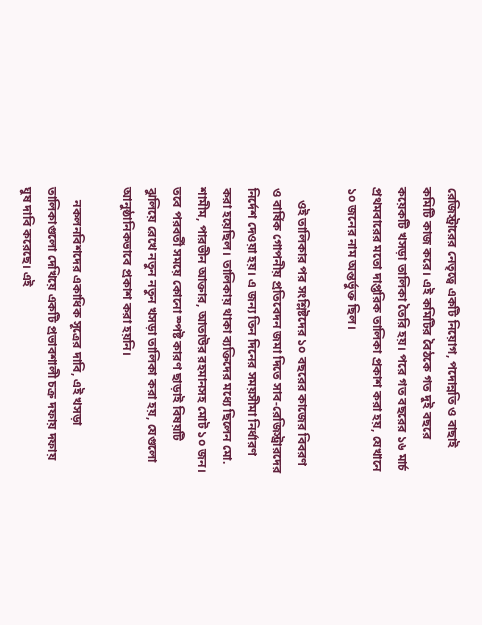রেজিস্ট্রারের নেতৃত্বে একটি নিয়োগ, পদোন্নতি ও বাছাই কমিটি কাজ করে। এই কমিটির বৈঠকে গত দুই বছরে কয়েকটি খসড়া তালিকা তৈরি হয়। পরে গত বছরের ১৬ মার্চ প্রথমবারের মতো দাপ্তরিক তালিকা প্রকাশ করা হয়, যেখানে ১০ জনের নাম অন্তর্ভুক্ত ছিল।

    ওই তালিকার পর সংশ্লিষ্টদের ১০ বছরের কাজের বিবরণ ও বার্ষিক গোপনীয় প্রতিবেদন জমা দিতে সাব-রেজিস্ট্রারদের নির্দেশ দেওয়া হয়। এ জন্য তিন দিনের সময়সীমা নির্ধারণ করা হয়েছিল। তালিকায় থাকা ব্যক্তিদের মধ্যে ছিলেন মো. শামীম, পারভীন আক্তার, আতাউর রহমানসহ মোট ১০ জন। তবে পরবর্তী সময়ে কোনো স্পষ্ট কারণ ছাড়াই বিষয়টি ঝুলিয়ে রেখে নতুন নতুন খসড়া তালিকা করা হয়, যেগুলো আনুষ্ঠানিকভাবে প্রকাশ করা হয়নি।

    নকলনবিশদের একাধিক সূত্রের দাবি, এই খসড়া তালিকাগুলো দেখিয়ে একটি প্রভাবশালী চক্র দফায় দফায় ঘুষ দাবি করেছে। এই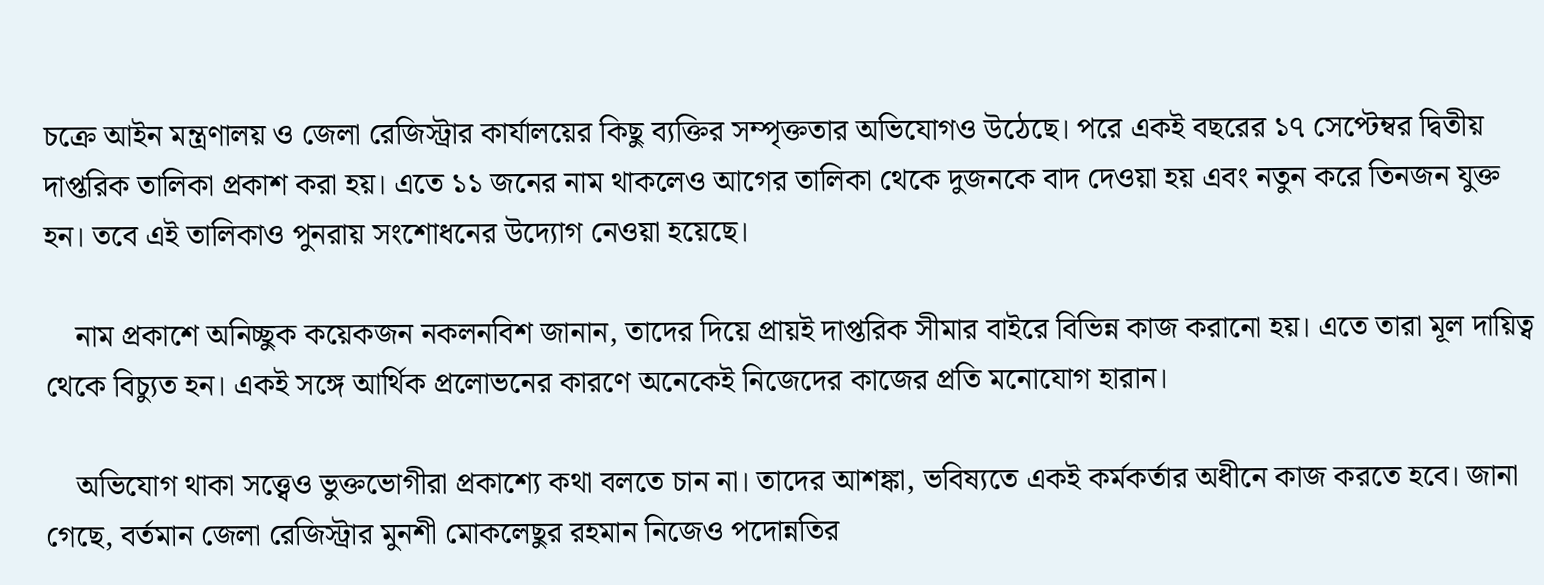চক্রে আইন মন্ত্রণালয় ও জেলা রেজিস্ট্রার কার্যালয়ের কিছু ব্যক্তির সম্পৃক্ততার অভিযোগও উঠেছে। পরে একই বছরের ১৭ সেপ্টেম্বর দ্বিতীয় দাপ্তরিক তালিকা প্রকাশ করা হয়। এতে ১১ জনের নাম থাকলেও আগের তালিকা থেকে দুজনকে বাদ দেওয়া হয় এবং নতুন করে তিনজন যুক্ত হন। তবে এই তালিকাও পুনরায় সংশোধনের উদ্যোগ নেওয়া হয়েছে।

    নাম প্রকাশে অনিচ্ছুক কয়েকজন নকলনবিশ জানান, তাদের দিয়ে প্রায়ই দাপ্তরিক সীমার বাইরে বিভিন্ন কাজ করানো হয়। এতে তারা মূল দায়িত্ব থেকে বিচ্যুত হন। একই সঙ্গে আর্থিক প্রলোভনের কারণে অনেকেই নিজেদের কাজের প্রতি মনোযোগ হারান।

    অভিযোগ থাকা সত্ত্বেও ভুক্তভোগীরা প্রকাশ্যে কথা বলতে চান না। তাদের আশঙ্কা, ভবিষ্যতে একই কর্মকর্তার অধীনে কাজ করতে হবে। জানা গেছে, বর্তমান জেলা রেজিস্ট্রার মুনশী মোকলেছুর রহমান নিজেও পদোন্নতির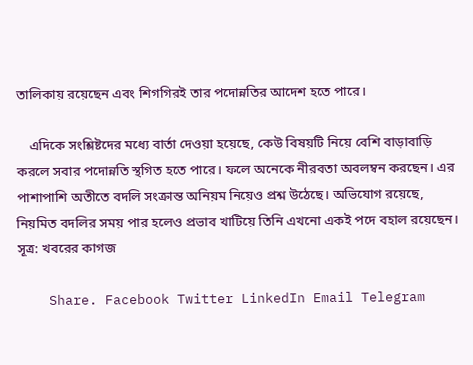তালিকায় রয়েছেন এবং শিগগিরই তার পদোন্নতির আদেশ হতে পারে।

    এদিকে সংশ্লিষ্টদের মধ্যে বার্তা দেওয়া হয়েছে, কেউ বিষয়টি নিয়ে বেশি বাড়াবাড়ি করলে সবার পদোন্নতি স্থগিত হতে পারে। ফলে অনেকে নীরবতা অবলম্বন করছেন। এর পাশাপাশি অতীতে বদলি সংক্রান্ত অনিয়ম নিয়েও প্রশ্ন উঠেছে। অভিযোগ রয়েছে, নিয়মিত বদলির সময় পার হলেও প্রভাব খাটিয়ে তিনি এখনো একই পদে বহাল রয়েছেন। সূত্র: খবরের কাগজ

    Share. Facebook Twitter LinkedIn Email Telegram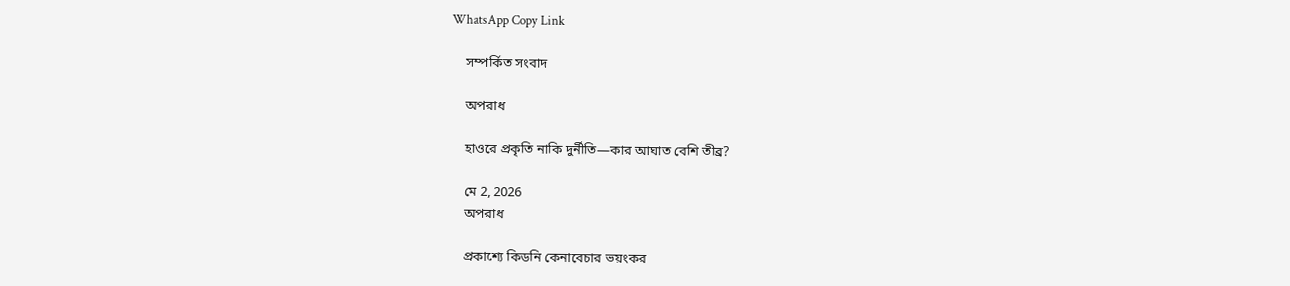WhatsApp Copy Link

    সম্পর্কিত সংবাদ

    অপরাধ

    হাওরে প্রকৃতি নাকি দুর্নীতি—কার আঘাত বেশি তীব্র?

    মে 2, 2026
    অপরাধ

    প্রকাশ্যে কিডনি কেনাবেচার ভয়ংকর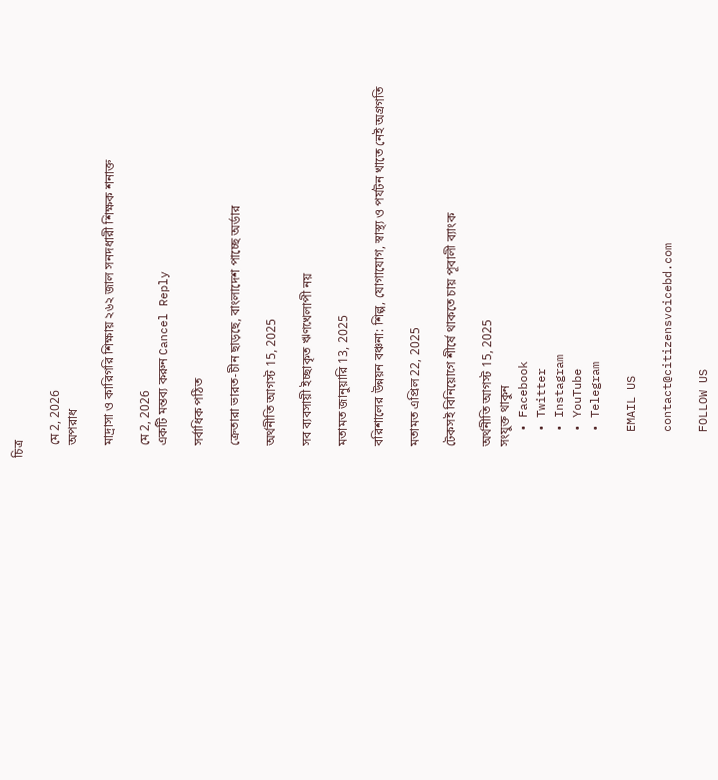চিত্র

    মে 2, 2026
    অপরাধ

    মাদ্রাসা ও কারিগরি শিক্ষায় ২৬২ জাল সনদধারী শিক্ষক শনাক্ত

    মে 2, 2026
    একটি মন্তব্য করুন Cancel Reply

    সর্বাধিক পঠিত

    ক্রেতারা ভারত-চীন ছাড়ছে, বাংলাদেশ পাচ্ছে অর্ডার

    অর্থনীতি আগস্ট 15, 2025

    সব ব্যবসায়ী ইচ্ছাকৃত ঋণখেলাপী নয়

    মতামত জানুয়ারি 13, 2025

    বরিশালের উন্নয়ন বঞ্চনা: শিল্প, যোগাযোগ, স্বাস্থ্য ও পর্যটন খাতে নেই অগ্রগতি

    মতামত এপ্রিল 22, 2025

    টেকসই বিনিয়োগে শীর্ষে থাকতে চায় পূবালী ব্যাংক

    অর্থনীতি আগস্ট 15, 2025
    সংযুক্ত থাকুন
    • Facebook
    • Twitter
    • Instagram
    • YouTube
    • Telegram

    EMAIL US

    contact@citizensvoicebd.com

    FOLLOW US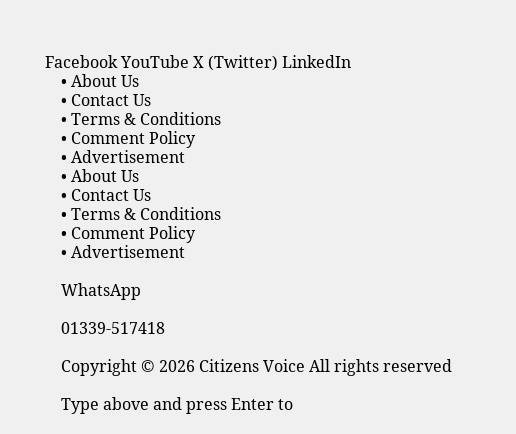Facebook YouTube X (Twitter) LinkedIn
    • About Us
    • Contact Us
    • Terms & Conditions
    • Comment Policy
    • Advertisement
    • About Us
    • Contact Us
    • Terms & Conditions
    • Comment Policy
    • Advertisement

    WhatsApp

    01339-517418

    Copyright © 2026 Citizens Voice All rights reserved

    Type above and press Enter to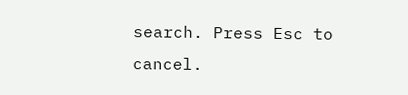search. Press Esc to cancel.